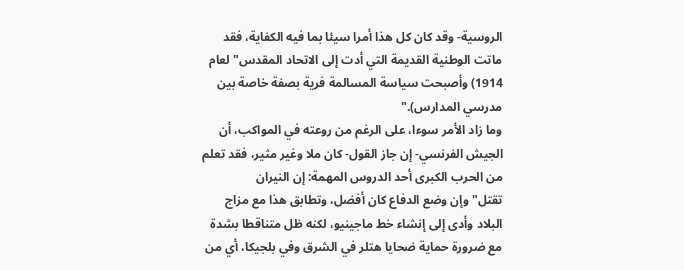الروسية- وقد كان كل هذا أمرا سيئا بما فيه الكفاية، فقد ماتت الوطنية القديمة التي أدت إلى الاتحاد المقدس"لعام 1914) وأصبحت سياسة المسالمة فرية بصفة خاصة بين مدرسي المدارس)."
وما زاد الأمر سوءا، على الرغم من روعته في المواكب، أن الجيش الفرنسي- إن جاز القول- كان ملا وغير مثير، فقد تعلم من الحرب الكبرى أحد الدروس المهمة: إن النيران تقتل"وإن وضع الدفاع كان أفضل، وتطابق هذا مع مزاج البلاد وأدى إلى إنشاء خط ماجينيو، لكنه ظل متناقطا بشدة مع ضرورة حماية ضحايا هتلر في الشرق وفي بلجيكا، أي من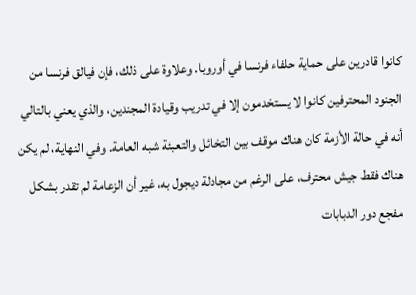كانوا قادرين على حماية حلفاء فرنسا في أوروبا. وعلاوة على ذلك، فإن فيالق فرنسا من الجنود المحترفين كانوا لا يستخدمون إلا في تدريب وقيادة المجندين، والذي يعني بالتالي أنه في حالة الأزمة كان هناك موقف بين التخائل والتعبئة شبه العامة. وفي النهاية، لم يكن هناك فقط جيش محترف، على الرغم من مجادلة ديجول به، غير أن الزعامة لم تقدر بشكل مفجع دور الدبابات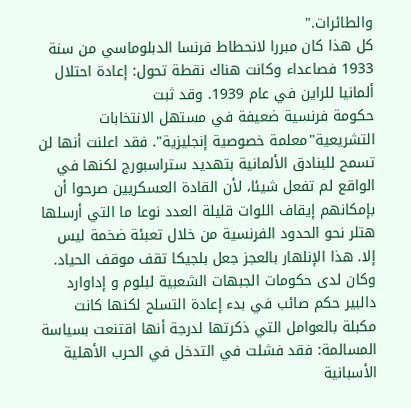والطائرات."
كل هذا كان مبررا لانحطاط فرنسا الدبلوماسي من سنة 1933 فصاعداء وكانت هناك نقطة تحول: إعادة احتلال ألمانيا للراين في عام 1939. وقد ثبت
حكومة فرنسية ضعيفة في مستهل الانتخابات التشريعية"معلمة خصوصية إنجليزية". فقد اعلنت أنها لن تسمح للبنادق الألمانية بتهديد ستراسبورج لكنها في الواقع لم تفعل شيئا، لأن القادة العسكريين صرحوا أن بإمكانهم إيقاف اللوات قليلة العدد نوعا ما التي أرسلها هتلر نحو الحدود الفرنسية من خلال تعبئة ضخمة ليس إلا. هذا الإنلهار بالعجز جعل بلجيكا تقف موقف الحياد. وكان لدى حكومات الجبهات الشعبية لبلوم و إداوارد دالبير حكم صائب في بدء إعادة التسلح لكنها كانت مكبلة بالعوامل التي ذكرتها لدرجة أنها اقتنعت بسياسة المسالمة: فقد فشلت في التدخل في الحرب الأهلية الأسبانية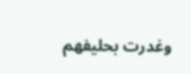وغدرت بحليفهم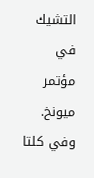التشيك في مؤتمر ميونخ. وفي كلتا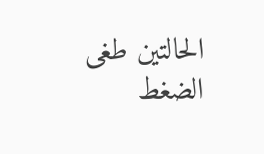الحالتين طغى الضغط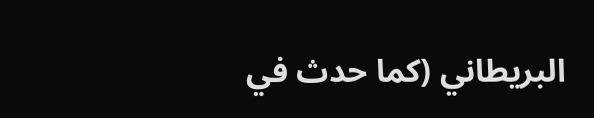البريطاني (كما حدث في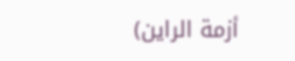أزمة الراين)